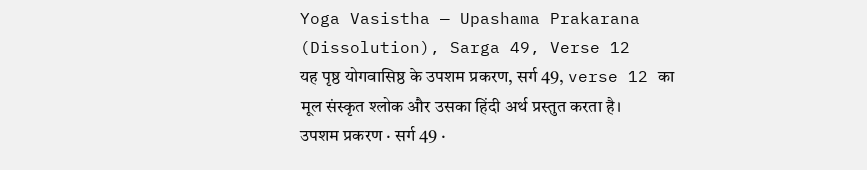Yoga Vasistha — Upashama Prakarana (Dissolution), Sarga 49, Verse 12
यह पृष्ठ योगवासिष्ठ के उपशम प्रकरण, सर्ग 49, verse 12 का मूल संस्कृत श्लोक और उसका हिंदी अर्थ प्रस्तुत करता है।
उपशम प्रकरण · सर्ग 49 ·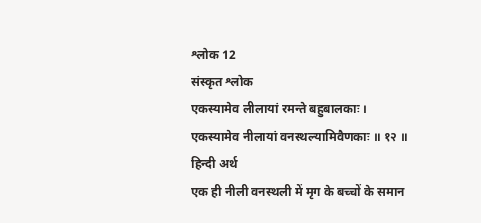श्लोक 12
संस्कृत श्लोक
एकस्यामेव लीलायां रमन्ते बहुबालकाः ।
एकस्यामेव नीलायां वनस्थल्यामिवैणकाः ॥ १२ ॥
हिन्दी अर्थ
एक ही नीली वनस्थली में मृग के बच्चों के समान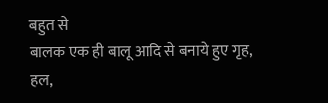बहुत से
बालक एक ही बालू आदि से बनाये हुए गृह, हल,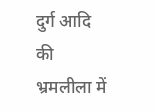दुर्ग आदि की भ्रमलीला में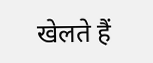खेलते हैं